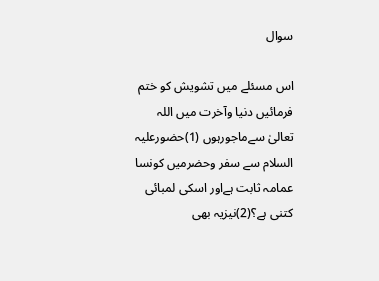سوال

اس مسئلے میں تشویش کو ختم فرمائیں دنیا وآخرت میں اللہ تعالیٰ سےماجورہوں (1)حضورعلیہ السلام سے سفر وحضرمیں کونسا عمامہ ثابت ہےاور اسکی لمبائی کتنی ہے؟(2)نیزیہ بھی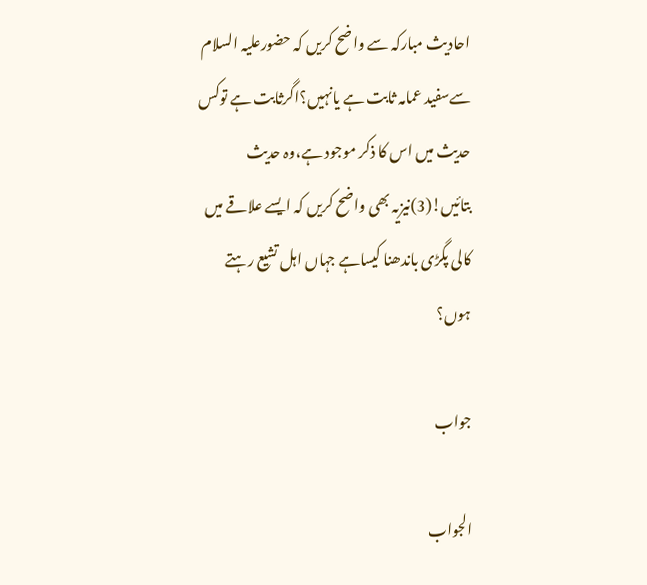احادیث مبارکہ سے واضح کریں کہ حضورعلیہ السلام سےسفید عمامہ ثابت ہے یانہیں؟اگرثابت ہے توکس حدیث میں اس کا ذکر موجود ہے،وہ حدیث بتائیں!(3)نیزیہ بھی واضح کریں کہ ایسے علاقے میں کالی پگڑی باندھنا کیساہے جہاں اہل تشیع رہتے ہوں؟

جواب

الجواب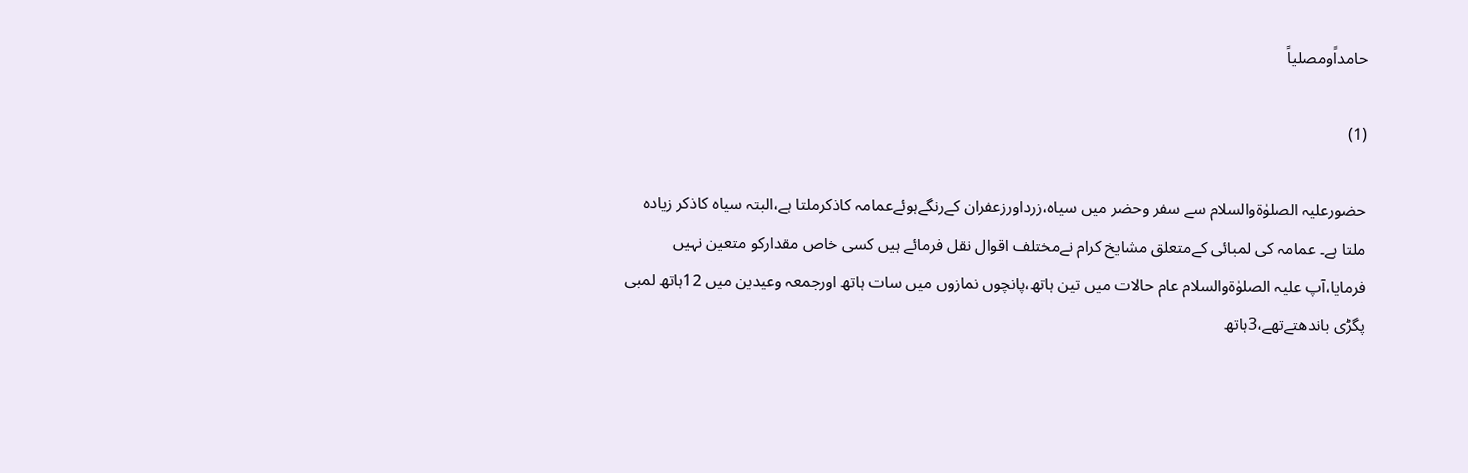حامداًومصلیاً

(1)

حضورعلیہ الصلوٰۃوالسلام سے سفر وحضر میں سیاہ،زرداورزعفران کےرنگےہوئےعمامہ کاذکرملتا ہے،البتہ سیاہ کاذکر زیادہ ملتا ہے۔ عمامہ کی لمبائی کےمتعلق مشایخ کرام نےمختلف اقوال نقل فرمائے ہیں کسی خاص مقدارکو متعین نہیں فرمایا،آپ علیہ الصلوٰۃوالسلام عام حالات میں تین ہاتھ،پانچوں نمازوں میں سات ہاتھ اورجمعہ وعیدین میں 12ہاتھ لمبی پگڑی باندھتےتھے،3ہاتھ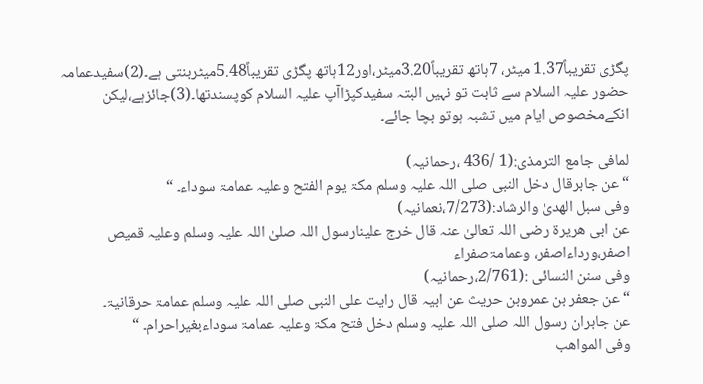پگڑی تقریباً1.37 میٹر، 7ہاتھ تقریباً3.20میٹر،اور12ہاتھ پگڑی تقریباً5.48میٹربنتی ہے۔(2)سفیدعمامہ حضور علیہ السلام سے ثابت تو نہیں البتہ سفیدکپڑاآپ علیہ السلام کوپسندتھا۔(3)جائزہے،لیکن انکےمخصوص ایام میں تشبہ ہوتو بچا جائے۔

لمافی جامع الترمذی:(1 /436 ،رحمانیہ)
“عن جابرقال دخل النبی صلی اللہ علیہ وسلم مکۃ یوم الفتح وعلیہ عمامۃ سوداء۔ “
وفی سبل الھدیٰ والرشاد:(7/273،نعمانیہ)
عن ابی ھریرۃ رضی اللہ تعالیٰ عنہ قال خرج علینارسول اللہ صلیٰ اللہ علیہ وسلم وعلیہ قمیص اصفر،ورداءاصفر، وعمامۃصفراء
وفی سنن النسائی :(2/761،رحمانیہ)
“عن جعفر بن عمروبن حریث عن ابیہ قال رایت علی النبی صلی اللہ علیہ وسلم عمامۃ حرقانیۃ۔
عن جابران رسول اللہ صلی اللہ علیہ وسلم دخل فتح مکۃ وعلیہ عمامۃ سوداءبغیراحرام۔ “
وفی المواھب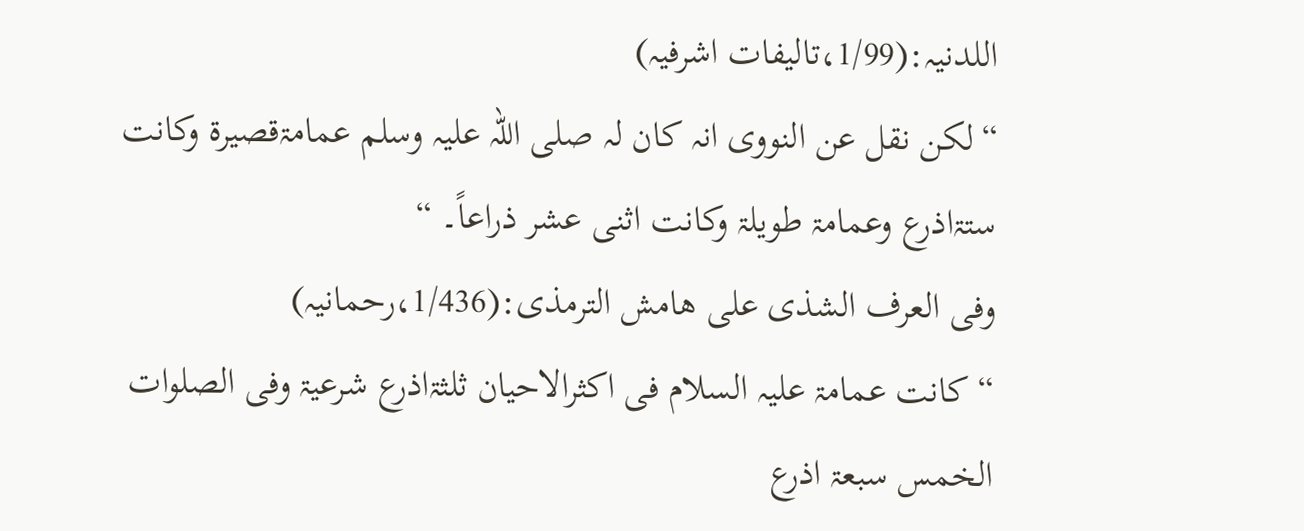اللدنیہ:(1/99،تالیفات اشرفیہ)
“لکن نقل عن النووی انہ کان لہ صلی اللہ علیہ وسلم عمامۃقصیرۃ وکانت ستۃاذرع وعمامۃ طویلۃ وکانت اثنی عشر ذراعاً۔ “
وفی العرف الشذی علی ھامش الترمذی:(1/436،رحمانیہ)
“کانت عمامۃ علیہ السلام فی اکثرالاحیان ثلثۃاذرع شرعیۃ وفی الصلوات الخمس سبعۃ اذرع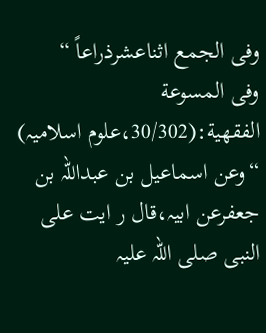وفی الجمع اثناعشرذراعاً “
وفی المسوعة الفقھیة:(30/302،علوم اسلامیہ)
“وعن اسماعیل بن عبداللہ بن جعفرعن ابیہ،قال ر ایت علی النبی صلی اللہ علیہ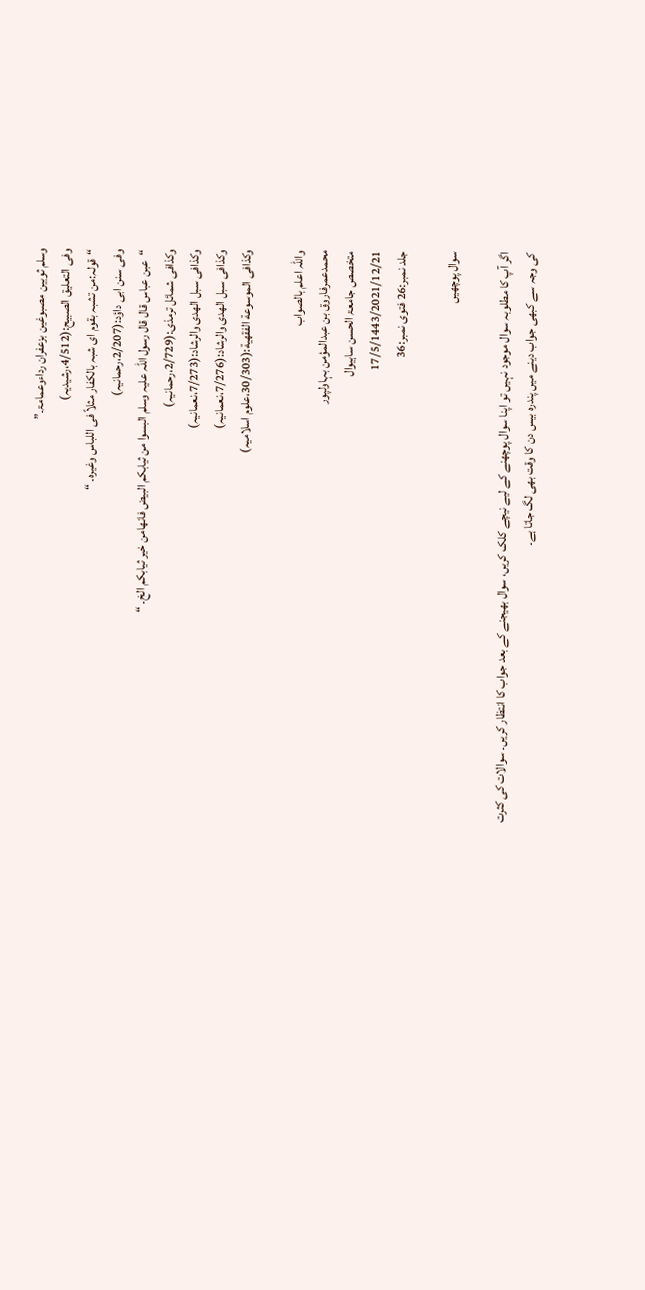وسلم ثوبین مصبوغین بزعفران رداءوعمامۃ۔”
وفی التعلیق الصبیح:(4/512،رشیدیہ)
“قولہ:من تشبہ بقوم ای شبہ بالکفار مثلاً فی اللباس وغیرہ۔ “
وفی سنن ابی داؤد:(2/207،رحمانیہ)
“عبن عباس قال قال رسول اللہ علیہ وسلم البسوا من ثیابکم البیض فانھامن خیر ثیابکم الخ۔ “
وکذافی شمائل ترمذی:(2/729،رحمانیہ)
وکذافی سبل الھدی والرشاد:(7/273،نعمانیہ)
وکذافی سبل الھدی والرشاد:(7/276،نعمانیہ)
وکذافی الموسوعة الفقھیة:(30/303،علوم اسلامیہ)

واللہ اعلم بالصواب
محمدعمرفاروق بن عبدالمؤمن بہاولپور
متخصص جامعۃ الحسن ساہیوال
17/5/1443/2021/12/21
جلد نمبر:26 فتوی نمبر:36

سوال پوچھیں

اگر آپ کا مطلوبہ سوال موجود نہیں تو اپنا سوال پوچھنے کے لیے نیچے کلک کریں، سوال بھیجنے کے بعد جواب کا انتظار کریں۔ سوالات کی کثرت کی وجہ سے کبھی جواب دینے میں پندرہ بیس دن کا وقت بھی لگ جاتا ہے۔